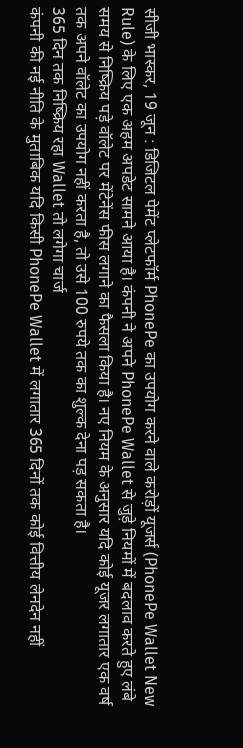सीजी भास्कर, 19 जून : डिजिटल पेमेंट प्लेटफॉर्म PhonePe का उपयोग करने वाले करोड़ों यूजर्स (PhonePe Wallet New Rule) के लिए एक अहम अपडेट सामने आया है। कंपनी ने अपने PhonePe Wallet से जुड़े नियमों में बदलाव करते हुए लंबे समय से निष्क्रिय पड़े वॉलेट पर मेंटेनेंस फीस लगाने का फैसला किया है। नए नियम के अनुसार यदि कोई यूजर लगातार एक वर्ष तक अपने वॉलेट का उपयोग नहीं करता है, तो उसे 100 रुपये तक का शुल्क देना पड़ सकता है।
365 दिन तक निष्क्रिय रहा Wallet तो लगेगा चार्ज
कंपनी की नई नीति के मुताबिक यदि किसी PhonePe Wallet में लगातार 365 दिनों तक कोई वित्तीय लेनदेन नहीं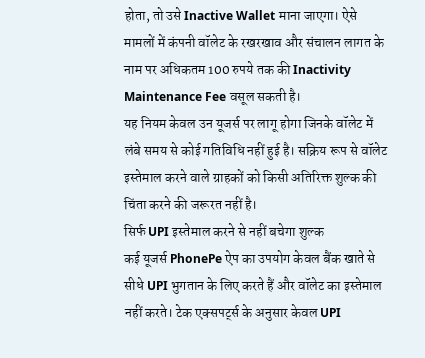होता, तो उसे Inactive Wallet माना जाएगा। ऐसे मामलों में कंपनी वॉलेट के रखरखाव और संचालन लागत के नाम पर अधिकतम 100 रुपये तक की Inactivity Maintenance Fee वसूल सकती है।
यह नियम केवल उन यूजर्स पर लागू होगा जिनके वॉलेट में लंबे समय से कोई गतिविधि नहीं हुई है। सक्रिय रूप से वॉलेट इस्तेमाल करने वाले ग्राहकों को किसी अतिरिक्त शुल्क की चिंता करने की जरूरत नहीं है।
सिर्फ UPI इस्तेमाल करने से नहीं बचेगा शुल्क
कई यूजर्स PhonePe ऐप का उपयोग केवल बैंक खाते से सीधे UPI भुगतान के लिए करते हैं और वॉलेट का इस्तेमाल नहीं करते। टेक एक्सपर्ट्स के अनुसार केवल UPI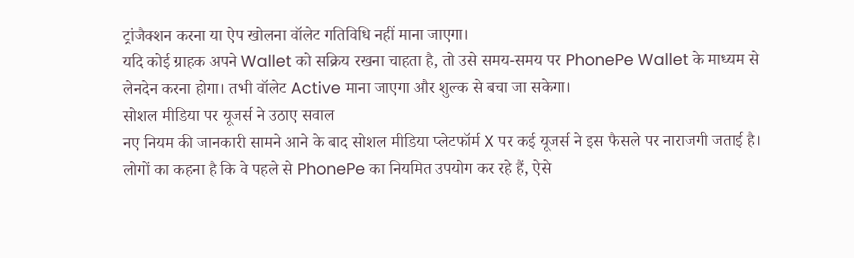ट्रांजैक्शन करना या ऐप खोलना वॉलेट गतिविधि नहीं माना जाएगा।
यदि कोई ग्राहक अपने Wallet को सक्रिय रखना चाहता है, तो उसे समय-समय पर PhonePe Wallet के माध्यम से लेनदेन करना होगा। तभी वॉलेट Active माना जाएगा और शुल्क से बचा जा सकेगा।
सोशल मीडिया पर यूजर्स ने उठाए सवाल
नए नियम की जानकारी सामने आने के बाद सोशल मीडिया प्लेटफॉर्म X पर कई यूजर्स ने इस फैसले पर नाराजगी जताई है। लोगों का कहना है कि वे पहले से PhonePe का नियमित उपयोग कर रहे हैं, ऐसे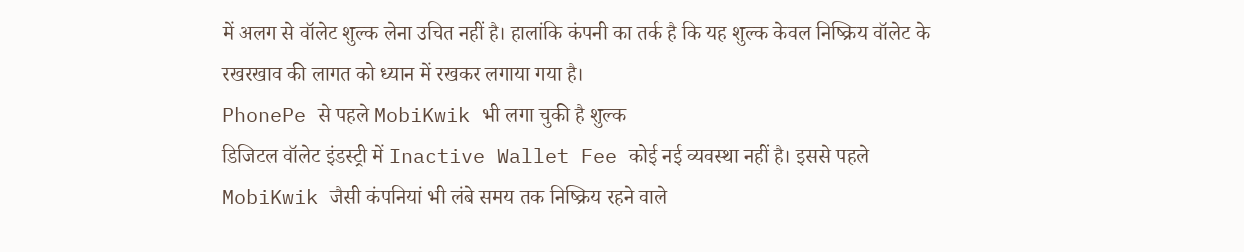में अलग से वॉलेट शुल्क लेना उचित नहीं है। हालांकि कंपनी का तर्क है कि यह शुल्क केवल निष्क्रिय वॉलेट के रखरखाव की लागत को ध्यान में रखकर लगाया गया है।
PhonePe से पहले MobiKwik भी लगा चुकी है शुल्क
डिजिटल वॉलेट इंडस्ट्री में Inactive Wallet Fee कोई नई व्यवस्था नहीं है। इससे पहले MobiKwik जैसी कंपनियां भी लंबे समय तक निष्क्रिय रहने वाले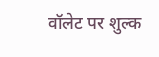वॉलेट पर शुल्क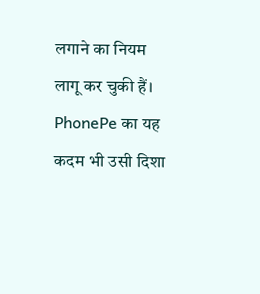लगाने का नियम लागू कर चुकी हैं। PhonePe का यह कदम भी उसी दिशा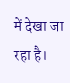में देखा जा रहा है।